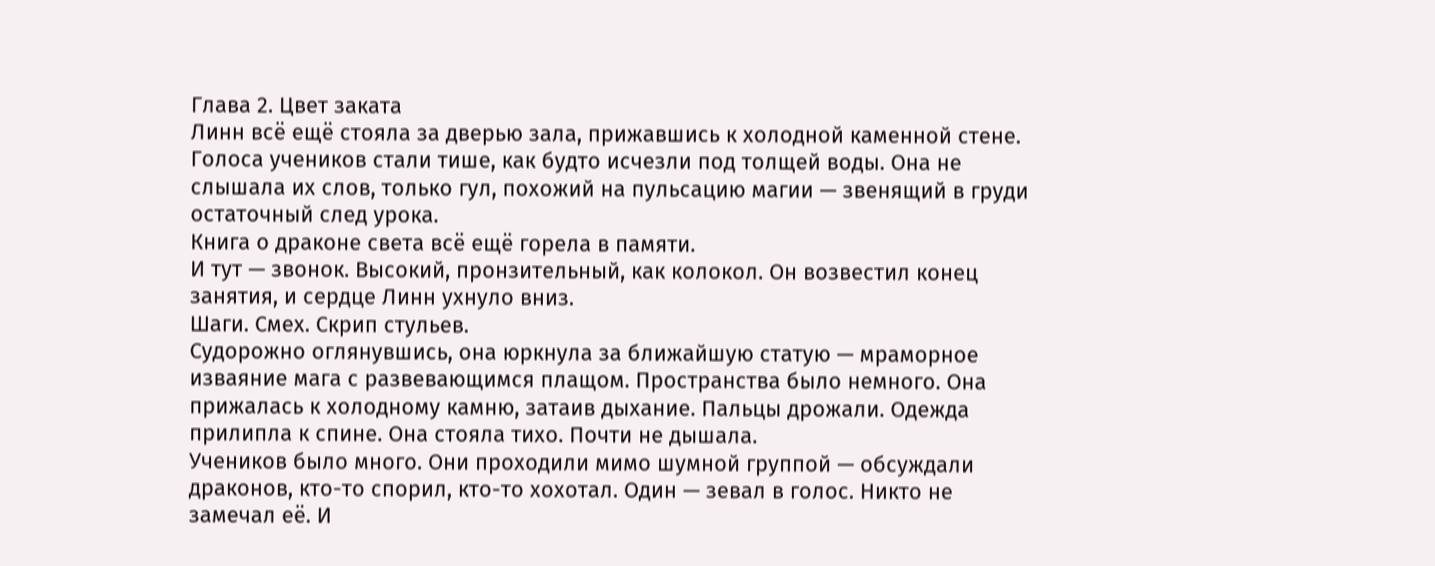Глава 2. Цвет заката
Линн всё ещё стояла за дверью зала, прижавшись к холодной каменной стене. Голоса учеников стали тише, как будто исчезли под толщей воды. Она не слышала их слов, только гул, похожий на пульсацию магии — звенящий в груди остаточный след урока.
Книга о драконе света всё ещё горела в памяти.
И тут — звонок. Высокий, пронзительный, как колокол. Он возвестил конец занятия, и сердце Линн ухнуло вниз.
Шаги. Смех. Скрип стульев.
Судорожно оглянувшись, она юркнула за ближайшую статую — мраморное изваяние мага с развевающимся плащом. Пространства было немного. Она прижалась к холодному камню, затаив дыхание. Пальцы дрожали. Одежда прилипла к спине. Она стояла тихо. Почти не дышала.
Учеников было много. Они проходили мимо шумной группой — обсуждали драконов, кто-то спорил, кто-то хохотал. Один — зевал в голос. Никто не замечал её. И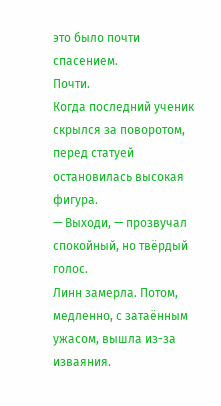это было почти спасением.
Почти.
Когда последний ученик скрылся за поворотом, перед статуей остановилась высокая фигура.
— Выходи, — прозвучал спокойный, но твёрдый голос.
Линн замерла. Потом, медленно, с затаённым ужасом, вышла из-за изваяния.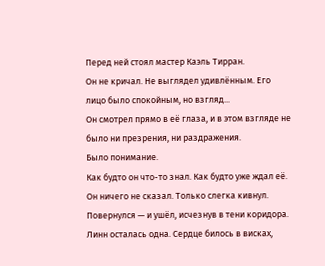Перед ней стоял мастер Каэль Тирран.
Он не кричал. Не выглядел удивлённым. Его лицо было спокойным, но взгляд...
Он смотрел прямо в её глаза, и в этом взгляде не было ни презрения, ни раздражения.
Было понимание.
Как будто он что-то знал. Как будто уже ждал её.
Он ничего не сказал. Только слегка кивнул. Повернулся — и ушёл, исчезнув в тени коридора.
Линн осталась одна. Сердце билось в висках,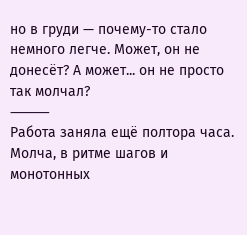но в груди — почему-то стало немного легче. Может, он не донесёт? А может... он не просто так молчал?
⸻
Работа заняла ещё полтора часа. Молча, в ритме шагов и монотонных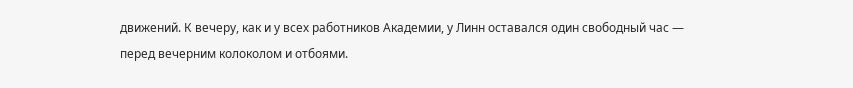движений. К вечеру, как и у всех работников Академии, у Линн оставался один свободный час — перед вечерним колоколом и отбоями.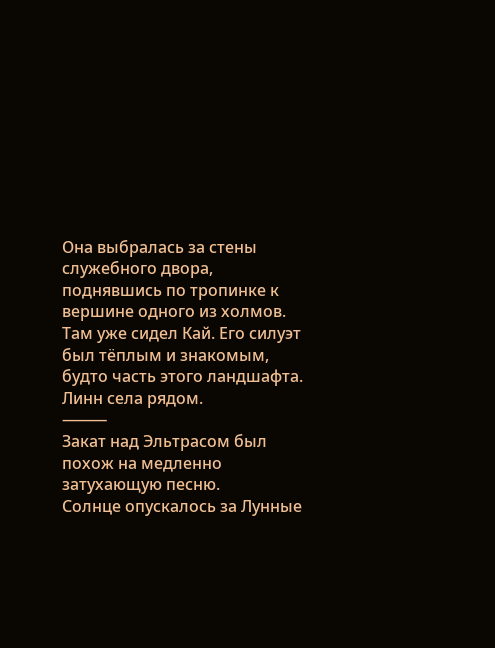Она выбралась за стены служебного двора, поднявшись по тропинке к вершине одного из холмов.
Там уже сидел Кай. Его силуэт был тёплым и знакомым, будто часть этого ландшафта.
Линн села рядом.
⸻
Закат над Эльтрасом был похож на медленно затухающую песню.
Солнце опускалось за Лунные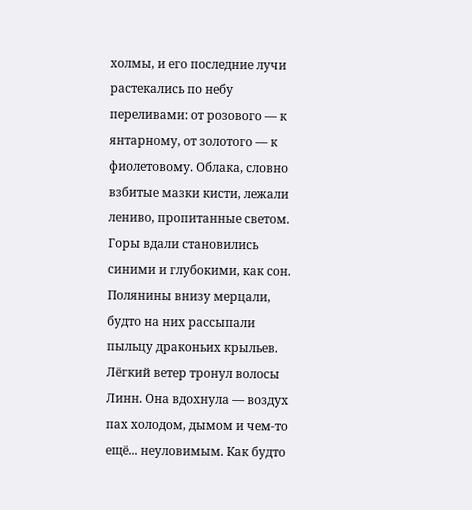холмы, и его последние лучи растекались по небу переливами: от розового — к янтарному, от золотого — к фиолетовому. Облака, словно взбитые мазки кисти, лежали лениво, пропитанные светом.
Горы вдали становились синими и глубокими, как сон. Полянины внизу мерцали, будто на них рассыпали пыльцу драконьих крыльев.
Лёгкий ветер тронул волосы Линн. Она вдохнула — воздух пах холодом, дымом и чем-то ещё... неуловимым. Как будто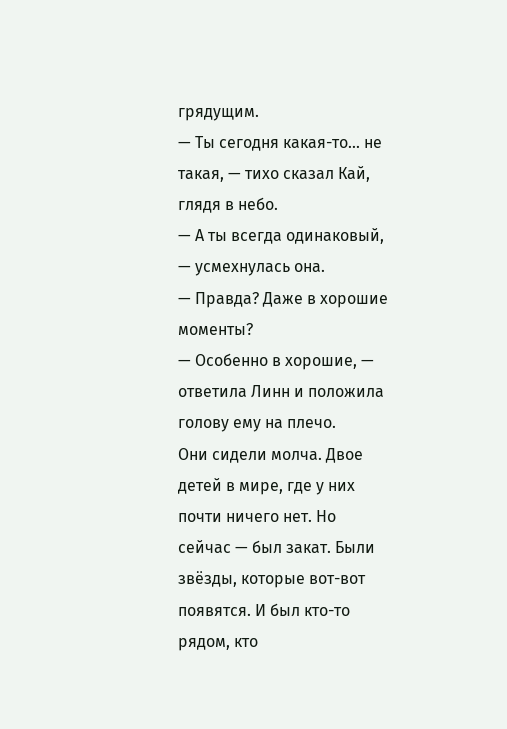грядущим.
— Ты сегодня какая-то... не такая, — тихо сказал Кай, глядя в небо.
— А ты всегда одинаковый, — усмехнулась она.
— Правда? Даже в хорошие моменты?
— Особенно в хорошие, — ответила Линн и положила голову ему на плечо.
Они сидели молча. Двое детей в мире, где у них почти ничего нет. Но сейчас — был закат. Были звёзды, которые вот-вот появятся. И был кто-то рядом, кто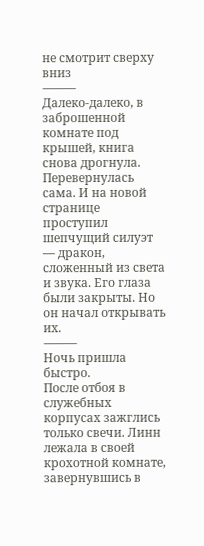не смотрит сверху вниз
⸻
Далеко-далеко, в заброшенной комнате под крышей, книга снова дрогнула. Перевернулась сама. И на новой странице проступил шепчущий силуэт — дракон, сложенный из света и звука. Его глаза были закрыты. Но он начал открывать их.
⸻
Ночь пришла быстро.
После отбоя в служебных корпусах зажглись только свечи. Линн лежала в своей крохотной комнате, завернувшись в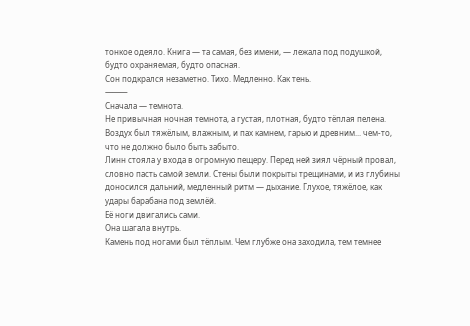тонкое одеяло. Книга — та самая, без имени, — лежала под подушкой, будто охраняемая, будто опасная.
Сон подкрался незаметно. Тихо. Медленно. Как тень.
⸻
Сначала — темнота.
Не привычная ночная темнота, а густая, плотная, будто тёплая пелена. Воздух был тяжёлым, влажным, и пах камнем, гарью и древним... чем-то, что не должно было быть забыто.
Линн стояла у входа в огромную пещеру. Перед ней зиял чёрный провал, словно пасть самой земли. Стены были покрыты трещинами, и из глубины доносился дальний, медленный ритм — дыхание. Глухое, тяжёлое, как удары барабана под землёй.
Её ноги двигались сами.
Она шагала внутрь.
Камень под ногами был тёплым. Чем глубже она заходила, тем темнее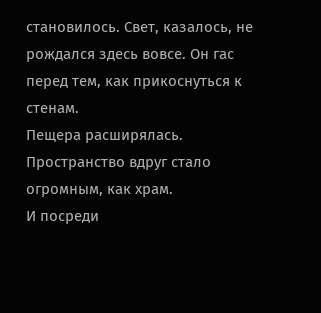становилось. Свет, казалось, не рождался здесь вовсе. Он гас перед тем, как прикоснуться к стенам.
Пещера расширялась. Пространство вдруг стало огромным, как храм.
И посреди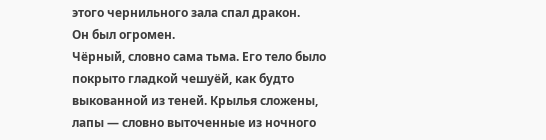этого чернильного зала спал дракон.
Он был огромен.
Чёрный, словно сама тьма. Его тело было покрыто гладкой чешуёй, как будто выкованной из теней. Крылья сложены, лапы — словно выточенные из ночного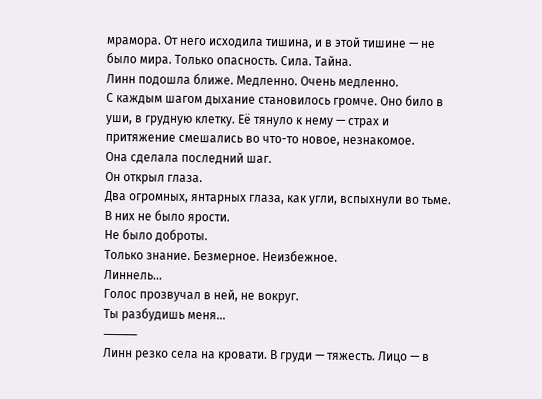мрамора. От него исходила тишина, и в этой тишине — не было мира. Только опасность. Сила. Тайна.
Линн подошла ближе. Медленно. Очень медленно.
С каждым шагом дыхание становилось громче. Оно било в уши, в грудную клетку. Её тянуло к нему — страх и притяжение смешались во что-то новое, незнакомое.
Она сделала последний шаг.
Он открыл глаза.
Два огромных, янтарных глаза, как угли, вспыхнули во тьме.
В них не было ярости.
Не было доброты.
Только знание. Безмерное. Неизбежное.
Линнель...
Голос прозвучал в ней, не вокруг.
Ты разбудишь меня...
⸻
Линн резко села на кровати. В груди — тяжесть. Лицо — в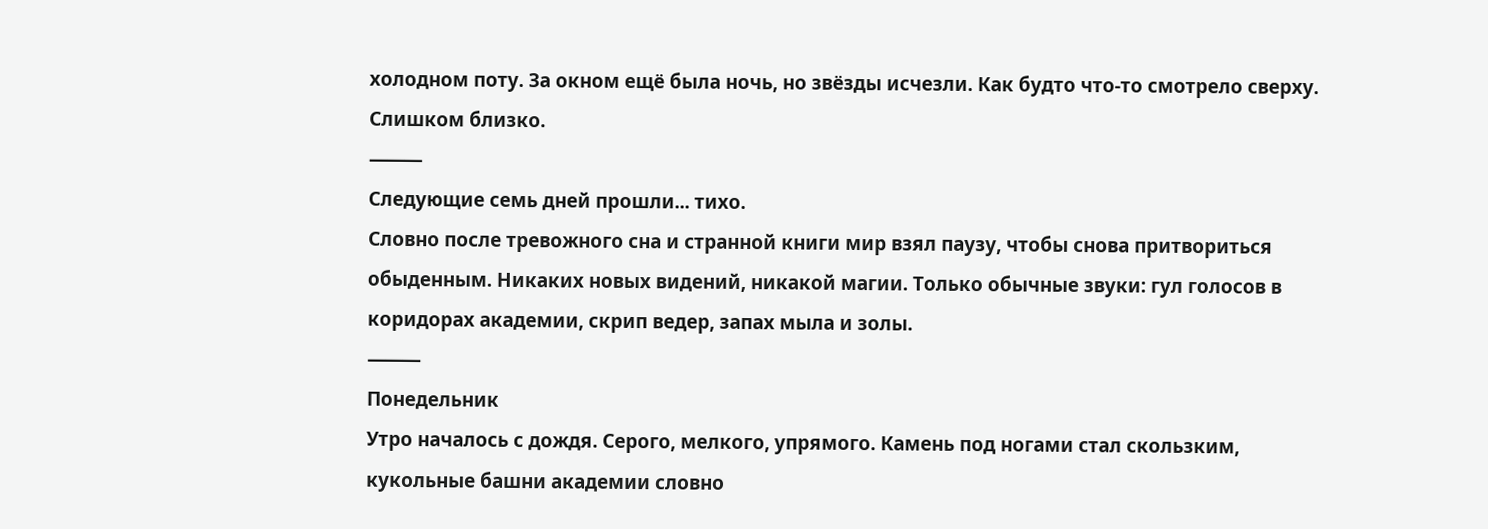холодном поту. За окном ещё была ночь, но звёзды исчезли. Как будто что-то смотрело сверху. Слишком близко.
⸻
Следующие семь дней прошли... тихо.
Словно после тревожного сна и странной книги мир взял паузу, чтобы снова притвориться обыденным. Никаких новых видений, никакой магии. Только обычные звуки: гул голосов в коридорах академии, скрип ведер, запах мыла и золы.
⸻
Понедельник
Утро началось с дождя. Серого, мелкого, упрямого. Камень под ногами стал скользким, кукольные башни академии словно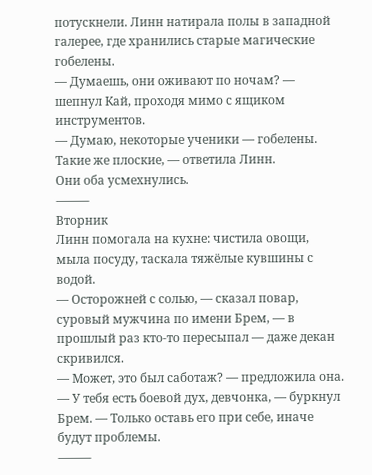потускнели. Линн натирала полы в западной галерее, где хранились старые магические гобелены.
— Думаешь, они оживают по ночам? — шепнул Кай, проходя мимо с ящиком инструментов.
— Думаю, некоторые ученики — гобелены. Такие же плоские, — ответила Линн.
Они оба усмехнулись.
⸻
Вторник
Линн помогала на кухне: чистила овощи, мыла посуду, таскала тяжёлые кувшины с водой.
— Осторожней с солью, — сказал повар, суровый мужчина по имени Брем, — в прошлый раз кто-то пересыпал — даже декан скривился.
— Может, это был саботаж? — предложила она.
— У тебя есть боевой дух, девчонка, — буркнул Брем. — Только оставь его при себе, иначе будут проблемы.
⸻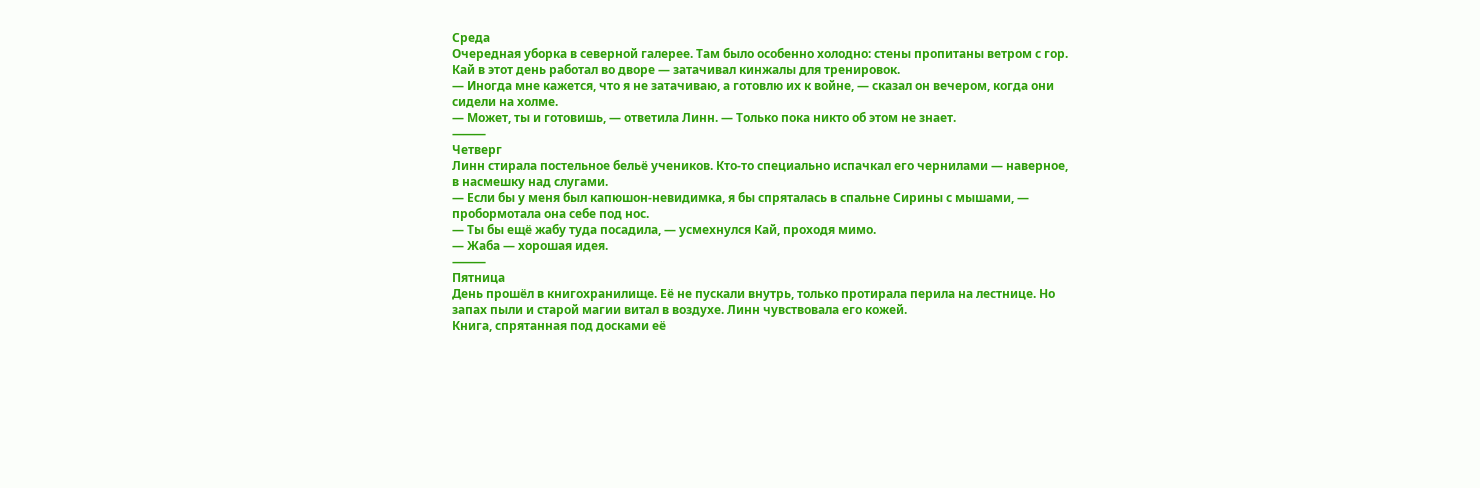Среда
Очередная уборка в северной галерее. Там было особенно холодно: стены пропитаны ветром с гор.
Кай в этот день работал во дворе — затачивал кинжалы для тренировок.
— Иногда мне кажется, что я не затачиваю, а готовлю их к войне, — сказал он вечером, когда они сидели на холме.
— Может, ты и готовишь, — ответила Линн. — Только пока никто об этом не знает.
⸻
Четверг
Линн стирала постельное бельё учеников. Кто-то специально испачкал его чернилами — наверное, в насмешку над слугами.
— Если бы у меня был капюшон-невидимка, я бы спряталась в спальне Сирины с мышами, — пробормотала она себе под нос.
— Ты бы ещё жабу туда посадила, — усмехнулся Кай, проходя мимо.
— Жаба — хорошая идея.
⸻
Пятница
День прошёл в книгохранилище. Её не пускали внутрь, только протирала перила на лестнице. Но запах пыли и старой магии витал в воздухе. Линн чувствовала его кожей.
Книга, спрятанная под досками её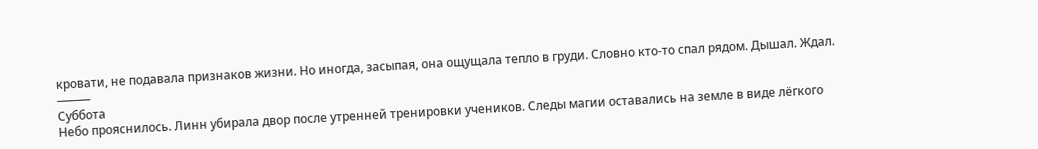кровати, не подавала признаков жизни. Но иногда, засыпая, она ощущала тепло в груди. Словно кто-то спал рядом. Дышал. Ждал.
⸻
Суббота
Небо прояснилось. Линн убирала двор после утренней тренировки учеников. Следы магии оставались на земле в виде лёгкого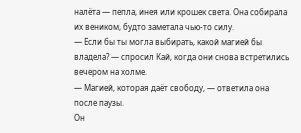налёта — пепла, инея или крошек света. Она собирала их веником, будто заметала чью-то силу.
— Если бы ты могла выбирать, какой магией бы владела? — спросил Кай, когда они снова встретились вечером на холме.
— Магией, которая даёт свободу, — ответила она после паузы.
Он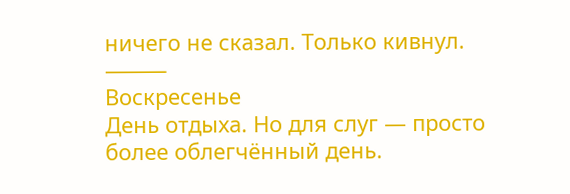ничего не сказал. Только кивнул.
⸻
Воскресенье
День отдыха. Но для слуг — просто более облегчённый день.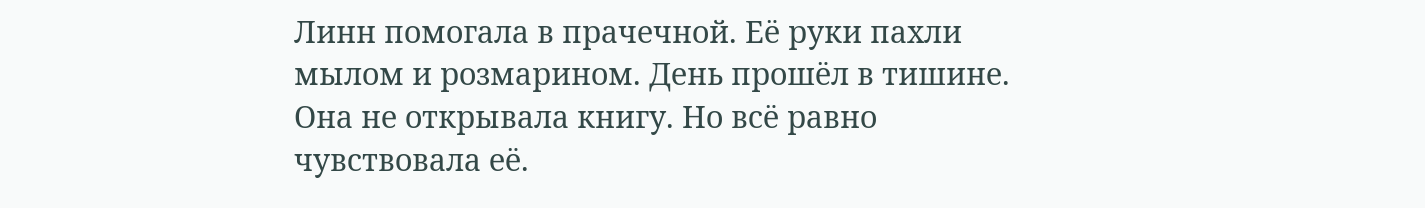Линн помогала в прачечной. Её руки пахли мылом и розмарином. День прошёл в тишине. Она не открывала книгу. Но всё равно чувствовала её.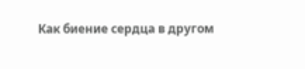Как биение сердца в другом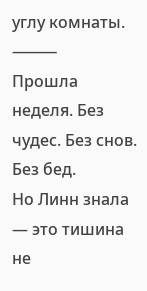углу комнаты.
⸻
Прошла неделя. Без чудес. Без снов. Без бед.
Но Линн знала — это тишина не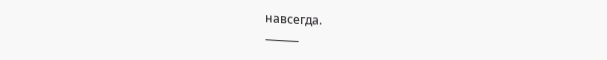навсегда.
⸻